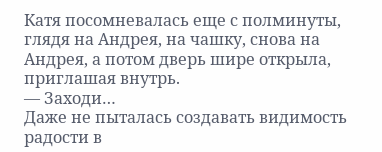Катя посомневалась еще с полминуты, глядя на Андрея, на чашку, снова на Андрея, а потом дверь шире открыла, приглашая внутрь.
— Заходи…
Даже не пыталась создавать видимость радости в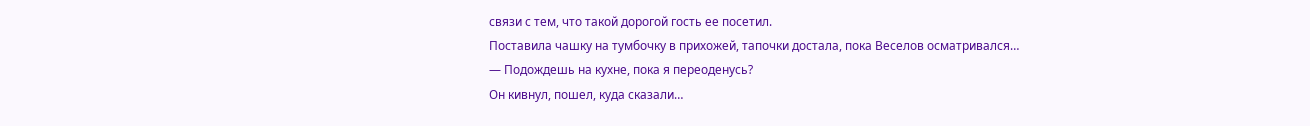связи с тем, что такой дорогой гость ее посетил.
Поставила чашку на тумбочку в прихожей, тапочки достала, пока Веселов осматривался…
— Подождешь на кухне, пока я переоденусь?
Он кивнул, пошел, куда сказали…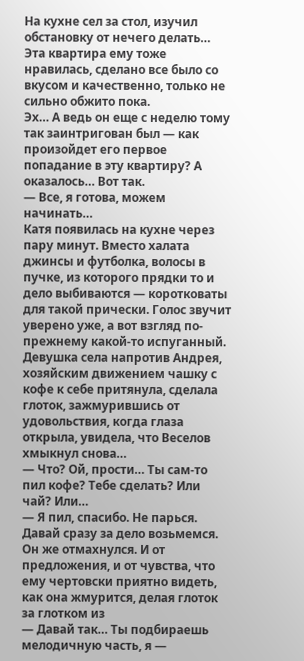На кухне сел за стол, изучил обстановку от нечего делать… Эта квартира ему тоже нравилась, сделано все было со вкусом и качественно, только не сильно обжито пока.
Эх… А ведь он еще с неделю тому так заинтригован был — как произойдет его первое попадание в эту квартиру? А оказалось… Вот так.
— Все, я готова, можем начинать…
Катя появилась на кухне через пару минут. Вместо халата джинсы и футболка, волосы в пучке, из которого прядки то и дело выбиваются — коротковаты для такой прически. Голос звучит уверено уже, а вот взгляд по-прежнему какой-то испуганный.
Девушка села напротив Андрея, хозяйским движением чашку с кофе к себе притянула, сделала глоток, зажмурившись от удовольствия, когда глаза открыла, увидела, что Веселов хмыкнул снова…
— Что? Ой, прости… Ты сам-то пил кофе? Тебе сделать? Или чай? Или…
— Я пил, спасибо. Не парься. Давай сразу за дело возьмемся.
Он же отмахнулся. И от предложения, и от чувства, что ему чертовски приятно видеть, как она жмурится, делая глоток за глотком из
— Давай так… Ты подбираешь мелодичную часть, я —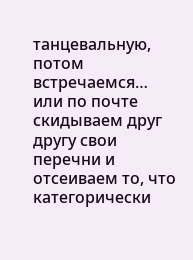танцевальную, потом встречаемся… или по почте скидываем друг другу свои перечни и отсеиваем то, что категорически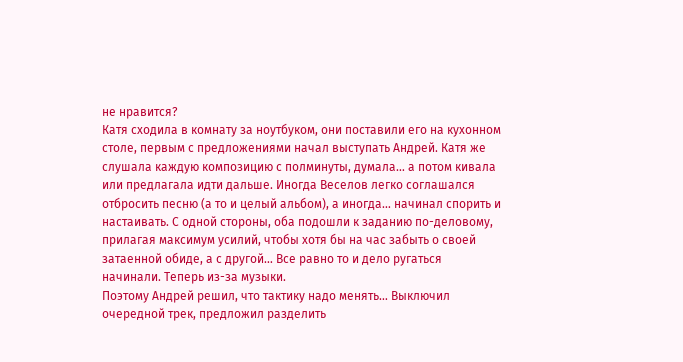не нравится?
Катя сходила в комнату за ноутбуком, они поставили его на кухонном столе, первым с предложениями начал выступать Андрей. Катя же слушала каждую композицию с полминуты, думала… а потом кивала или предлагала идти дальше. Иногда Веселов легко соглашался отбросить песню (а то и целый альбом), а иногда… начинал спорить и настаивать. С одной стороны, оба подошли к заданию по-деловому, прилагая максимум усилий, чтобы хотя бы на час забыть о своей затаенной обиде, а с другой… Все равно то и дело ругаться начинали. Теперь из-за музыки.
Поэтому Андрей решил, что тактику надо менять… Выключил очередной трек, предложил разделить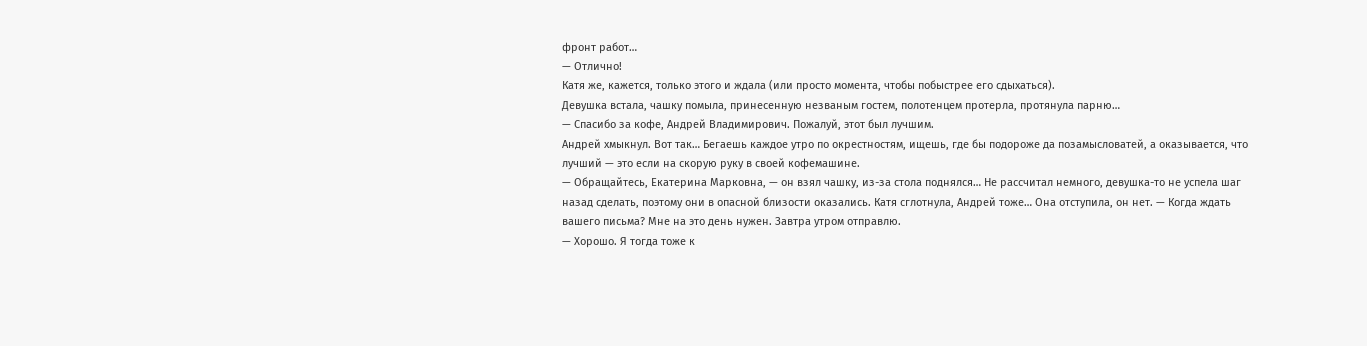фронт работ…
— Отлично!
Катя же, кажется, только этого и ждала (или просто момента, чтобы побыстрее его сдыхаться).
Девушка встала, чашку помыла, принесенную незваным гостем, полотенцем протерла, протянула парню…
— Спасибо за кофе, Андрей Владимирович. Пожалуй, этот был лучшим.
Андрей хмыкнул. Вот так… Бегаешь каждое утро по окрестностям, ищешь, где бы подороже да позамысловатей, а оказывается, что лучший — это если на скорую руку в своей кофемашине.
— Обращайтесь, Екатерина Марковна, — он взял чашку, из-за стола поднялся… Не рассчитал немного, девушка-то не успела шаг назад сделать, поэтому они в опасной близости оказались. Катя сглотнула, Андрей тоже… Она отступила, он нет. — Когда ждать вашего письма? Мне на это день нужен. Завтра утром отправлю.
— Хорошо. Я тогда тоже к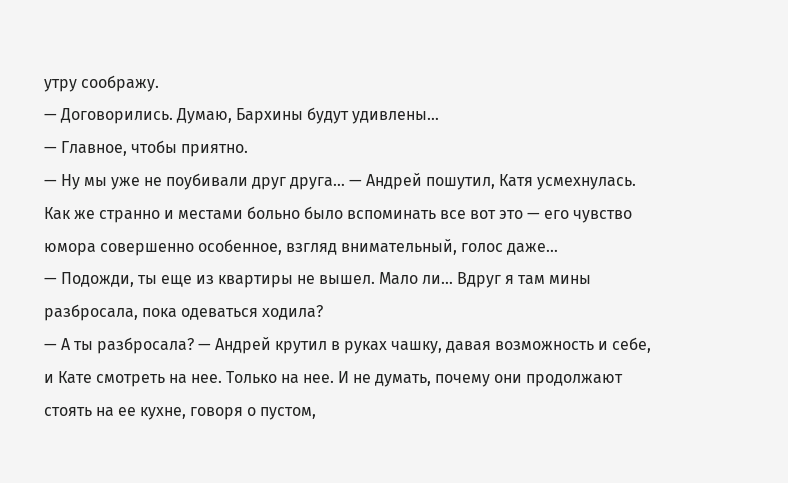утру соображу.
— Договорились. Думаю, Бархины будут удивлены…
— Главное, чтобы приятно.
— Ну мы уже не поубивали друг друга… — Андрей пошутил, Катя усмехнулась.
Как же странно и местами больно было вспоминать все вот это — его чувство юмора совершенно особенное, взгляд внимательный, голос даже…
— Подожди, ты еще из квартиры не вышел. Мало ли… Вдруг я там мины разбросала, пока одеваться ходила?
— А ты разбросала? — Андрей крутил в руках чашку, давая возможность и себе, и Кате смотреть на нее. Только на нее. И не думать, почему они продолжают стоять на ее кухне, говоря о пустом,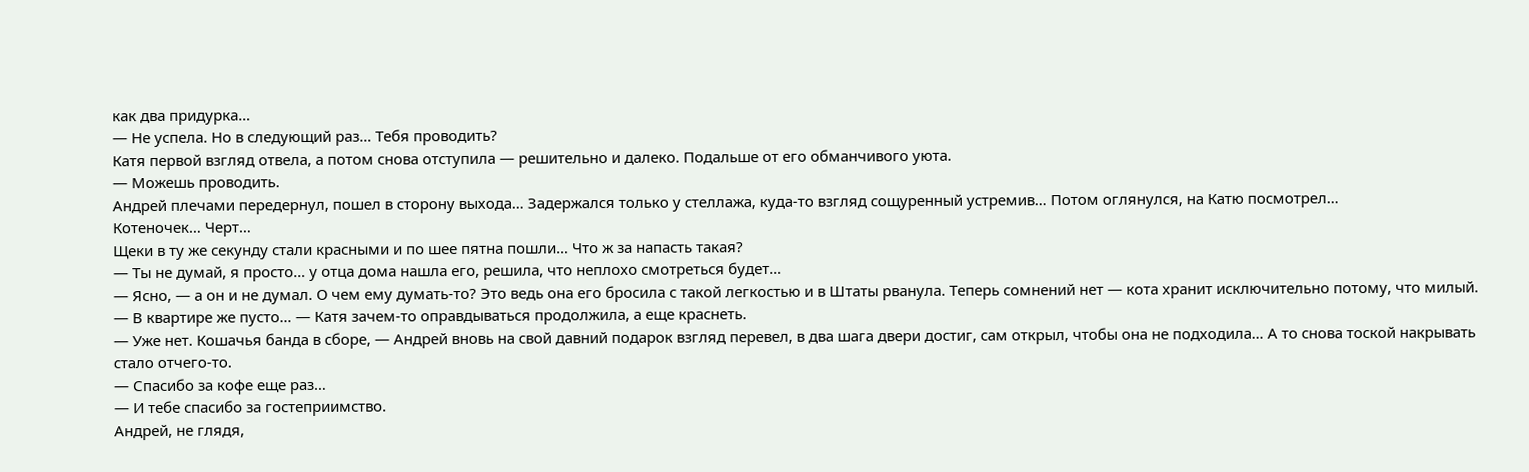как два придурка…
— Не успела. Но в следующий раз… Тебя проводить?
Катя первой взгляд отвела, а потом снова отступила — решительно и далеко. Подальше от его обманчивого уюта.
— Можешь проводить.
Андрей плечами передернул, пошел в сторону выхода… Задержался только у стеллажа, куда-то взгляд сощуренный устремив… Потом оглянулся, на Катю посмотрел…
Котеночек… Черт…
Щеки в ту же секунду стали красными и по шее пятна пошли… Что ж за напасть такая?
— Ты не думай, я просто… у отца дома нашла его, решила, что неплохо смотреться будет…
— Ясно, — а он и не думал. О чем ему думать-то? Это ведь она его бросила с такой легкостью и в Штаты рванула. Теперь сомнений нет — кота хранит исключительно потому, что милый.
— В квартире же пусто… — Катя зачем-то оправдываться продолжила, а еще краснеть.
— Уже нет. Кошачья банда в сборе, — Андрей вновь на свой давний подарок взгляд перевел, в два шага двери достиг, сам открыл, чтобы она не подходила… А то снова тоской накрывать стало отчего-то.
— Спасибо за кофе еще раз…
— И тебе спасибо за гостеприимство.
Андрей, не глядя,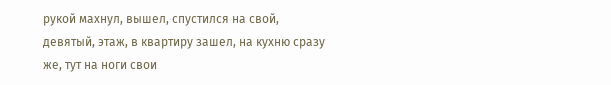рукой махнул, вышел, спустился на свой, девятый, этаж, в квартиру зашел, на кухню сразу же, тут на ноги свои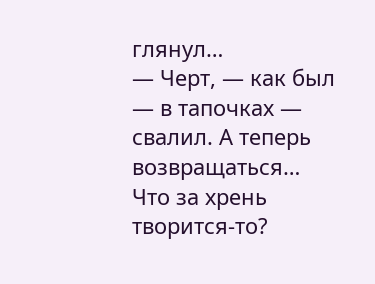глянул…
— Черт, — как был — в тапочках — свалил. А теперь возвращаться… Что за хрень творится-то?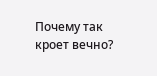Почему так кроет вечно?